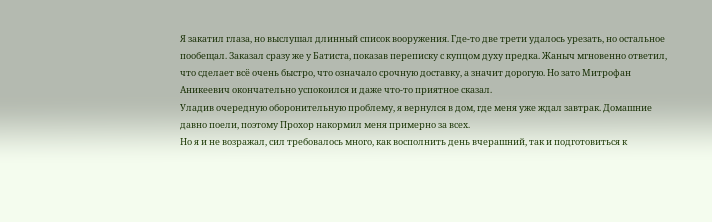Я закатил глаза, но выслушал длинный список вооружения. Где-то две трети удалось урезать, но остальное пообещал. Заказал сразу же у Батиста, показав переписку с купцом духу предка. Жаныч мгновенно ответил, что сделает всё очень быстро, что означало срочную доставку, а значит дорогую. Но зато Митрофан Аникеевич окончательно успокоился и даже что-то приятное сказал.
Уладив очередную оборонительную проблему, я вернулся в дом, где меня уже ждал завтрак. Домашние давно поели, поэтому Прохор накормил меня примерно за всех.
Но я и не возражал, сил требовалось много, как восполнить день вчерашний, так и подготовиться к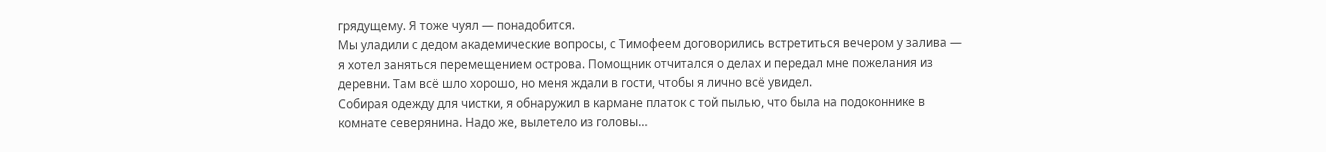грядущему. Я тоже чуял — понадобится.
Мы уладили с дедом академические вопросы, с Тимофеем договорились встретиться вечером у залива — я хотел заняться перемещением острова. Помощник отчитался о делах и передал мне пожелания из деревни. Там всё шло хорошо, но меня ждали в гости, чтобы я лично всё увидел.
Собирая одежду для чистки, я обнаружил в кармане платок с той пылью, что была на подоконнике в комнате северянина. Надо же, вылетело из головы…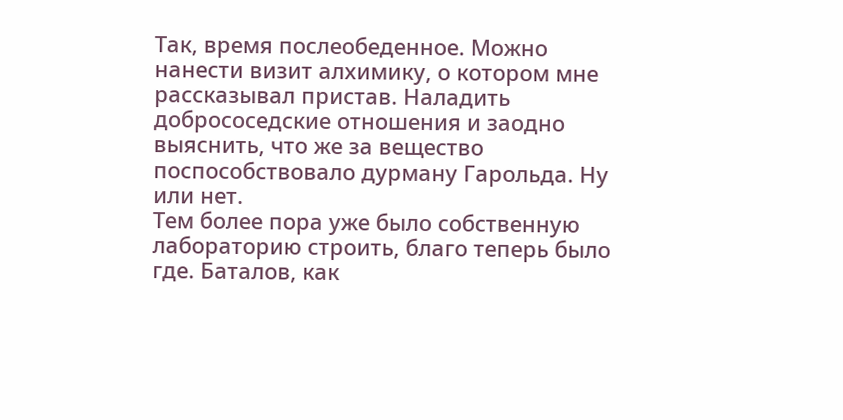Так, время послеобеденное. Можно нанести визит алхимику, о котором мне рассказывал пристав. Наладить добрососедские отношения и заодно выяснить, что же за вещество поспособствовало дурману Гарольда. Ну или нет.
Тем более пора уже было собственную лабораторию строить, благо теперь было где. Баталов, как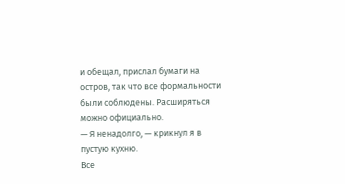и обещал, прислал бумаги на остров, так что все формальности были соблюдены. Расширяться можно официально.
— Я ненадолго, — крикнул я в пустую кухню.
Все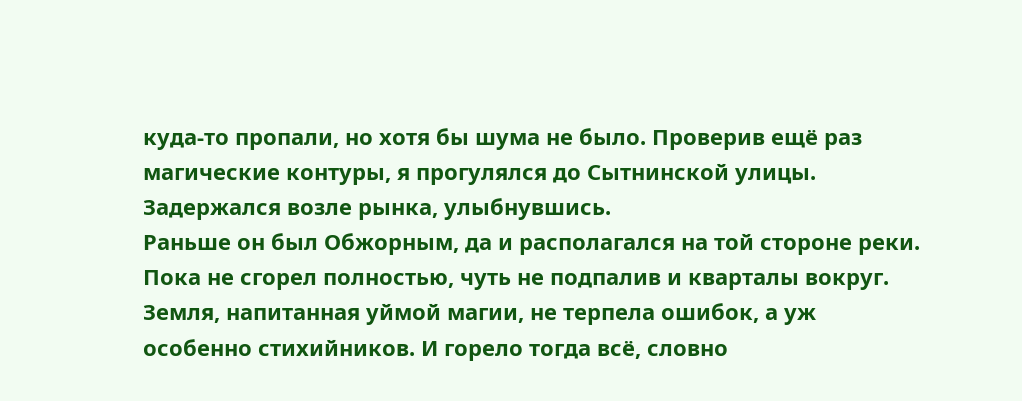куда-то пропали, но хотя бы шума не было. Проверив ещё раз магические контуры, я прогулялся до Сытнинской улицы. Задержался возле рынка, улыбнувшись.
Раньше он был Обжорным, да и располагался на той стороне реки. Пока не сгорел полностью, чуть не подпалив и кварталы вокруг. Земля, напитанная уймой магии, не терпела ошибок, а уж особенно стихийников. И горело тогда всё, словно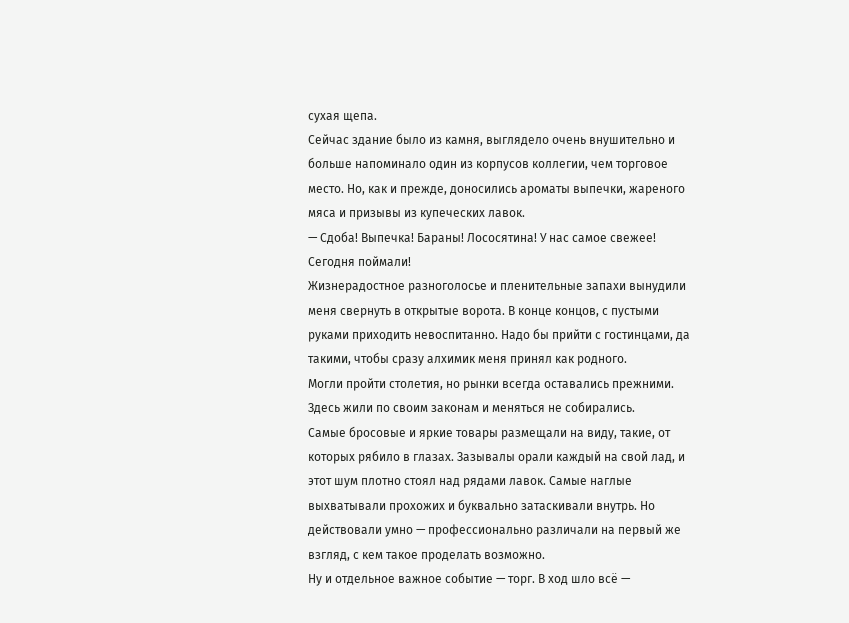сухая щепа.
Сейчас здание было из камня, выглядело очень внушительно и больше напоминало один из корпусов коллегии, чем торговое место. Но, как и прежде, доносились ароматы выпечки, жареного мяса и призывы из купеческих лавок.
— Сдоба! Выпечка! Бараны! Лососятина! У нас самое свежее! Сегодня поймали!
Жизнерадостное разноголосье и пленительные запахи вынудили меня свернуть в открытые ворота. В конце концов, с пустыми руками приходить невоспитанно. Надо бы прийти с гостинцами, да такими, чтобы сразу алхимик меня принял как родного.
Могли пройти столетия, но рынки всегда оставались прежними. Здесь жили по своим законам и меняться не собирались.
Самые бросовые и яркие товары размещали на виду, такие, от которых рябило в глазах. Зазывалы орали каждый на свой лад, и этот шум плотно стоял над рядами лавок. Самые наглые выхватывали прохожих и буквально затаскивали внутрь. Но действовали умно — профессионально различали на первый же взгляд, с кем такое проделать возможно.
Ну и отдельное важное событие — торг. В ход шло всё —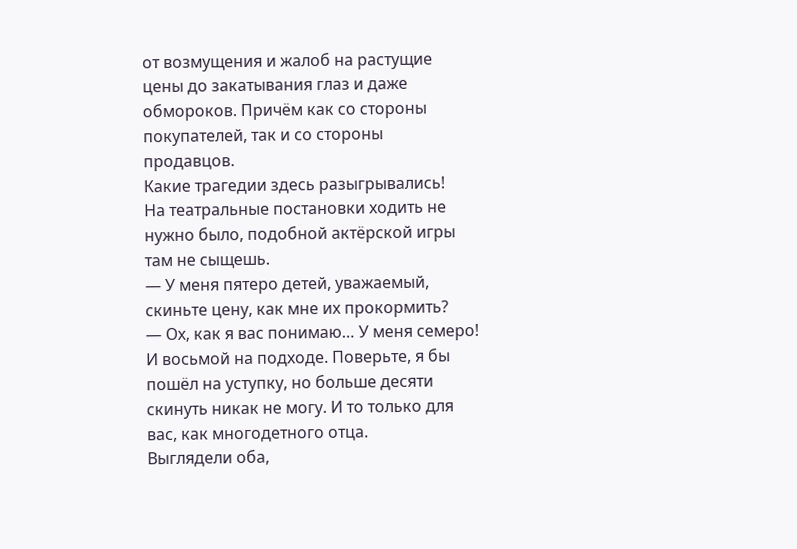от возмущения и жалоб на растущие цены до закатывания глаз и даже обмороков. Причём как со стороны покупателей, так и со стороны продавцов.
Какие трагедии здесь разыгрывались!
На театральные постановки ходить не нужно было, подобной актёрской игры там не сыщешь.
— У меня пятеро детей, уважаемый, скиньте цену, как мне их прокормить?
— Ох, как я вас понимаю… У меня семеро! И восьмой на подходе. Поверьте, я бы пошёл на уступку, но больше десяти скинуть никак не могу. И то только для вас, как многодетного отца.
Выглядели оба,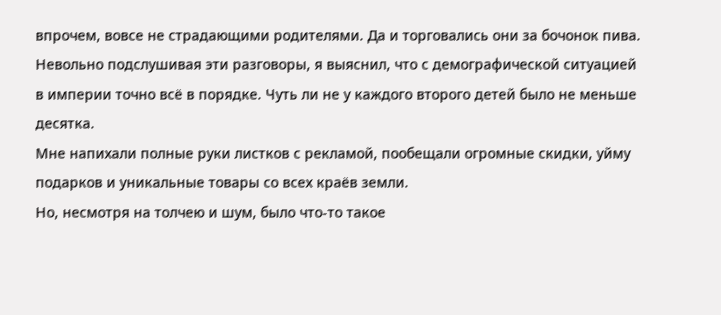впрочем, вовсе не страдающими родителями. Да и торговались они за бочонок пива.
Невольно подслушивая эти разговоры, я выяснил, что с демографической ситуацией в империи точно всё в порядке. Чуть ли не у каждого второго детей было не меньше десятка.
Мне напихали полные руки листков с рекламой, пообещали огромные скидки, уйму подарков и уникальные товары со всех краёв земли.
Но, несмотря на толчею и шум, было что-то такое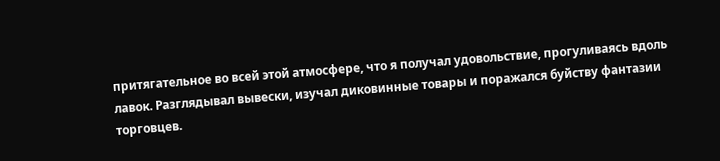притягательное во всей этой атмосфере, что я получал удовольствие, прогуливаясь вдоль лавок. Разглядывал вывески, изучал диковинные товары и поражался буйству фантазии торговцев.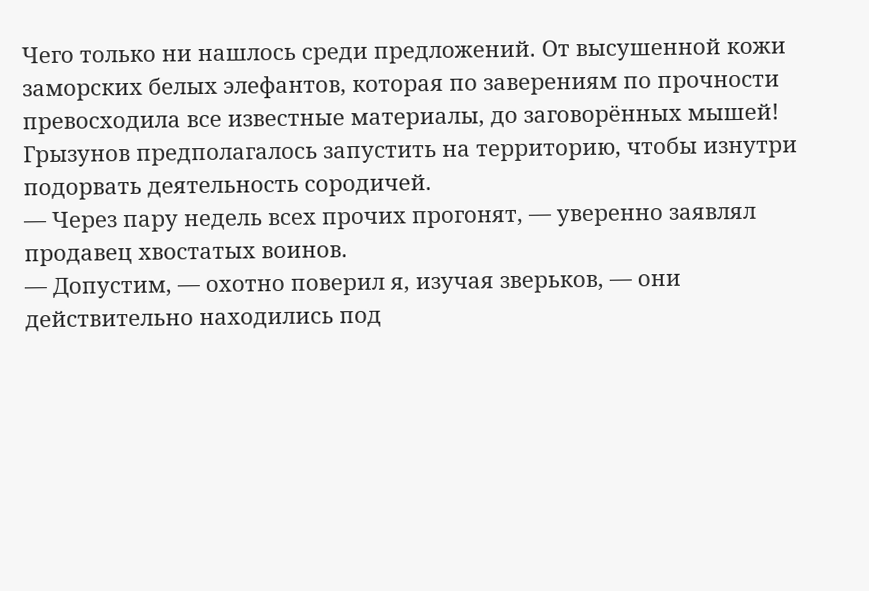Чего только ни нашлось среди предложений. От высушенной кожи заморских белых элефантов, которая по заверениям по прочности превосходила все известные материалы, до заговорённых мышей! Грызунов предполагалось запустить на территорию, чтобы изнутри подорвать деятельность сородичей.
— Через пару недель всех прочих прогонят, — уверенно заявлял продавец хвостатых воинов.
— Допустим, — охотно поверил я, изучая зверьков, — они действительно находились под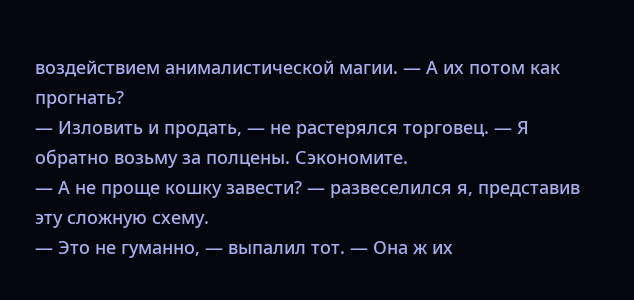воздействием анималистической магии. — А их потом как прогнать?
— Изловить и продать, — не растерялся торговец. — Я обратно возьму за полцены. Сэкономите.
— А не проще кошку завести? — развеселился я, представив эту сложную схему.
— Это не гуманно, — выпалил тот. — Она ж их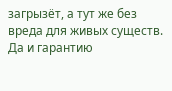загрызёт, а тут же без вреда для живых существ. Да и гарантию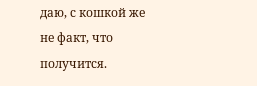даю, с кошкой же не факт, что получится.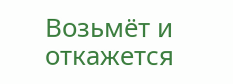Возьмёт и откажется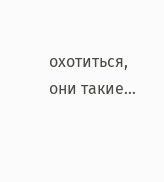охотиться, они такие…